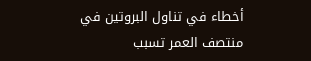أخطاء في تناول البروتين في منتصف العمر تسبب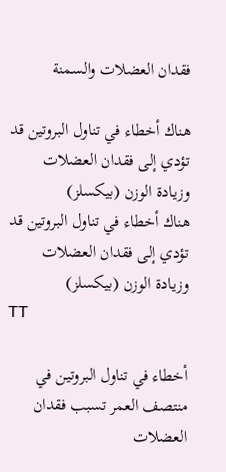فقدان العضلات والسمنة

هناك أخطاء في تناول البروتين قد تؤدي إلى فقدان العضلات وزيادة الوزن (بيكسلز)
هناك أخطاء في تناول البروتين قد تؤدي إلى فقدان العضلات وزيادة الوزن (بيكسلز)
TT

أخطاء في تناول البروتين في منتصف العمر تسبب فقدان العضلات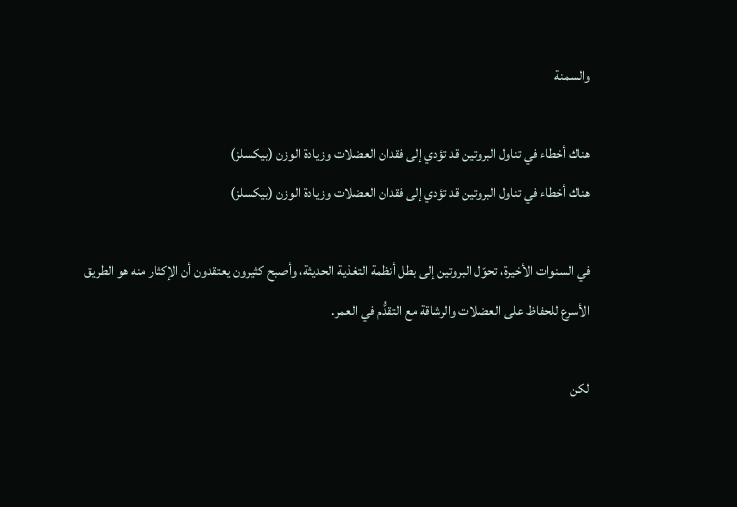والسمنة

هناك أخطاء في تناول البروتين قد تؤدي إلى فقدان العضلات وزيادة الوزن (بيكسلز)
هناك أخطاء في تناول البروتين قد تؤدي إلى فقدان العضلات وزيادة الوزن (بيكسلز)

في السنوات الأخيرة، تحوّل البروتين إلى بطل أنظمة التغذية الحديثة، وأصبح كثيرون يعتقدون أن الإكثار منه هو الطريق الأسرع للحفاظ على العضلات والرشاقة مع التقدُّم في العمر.

لكن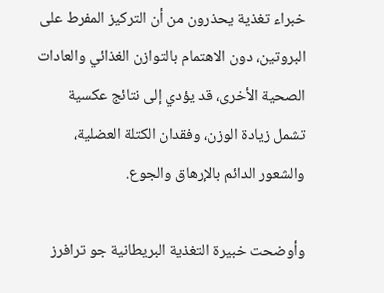خبراء تغذية يحذرون من أن التركيز المفرط على البروتين، دون الاهتمام بالتوازن الغذائي والعادات الصحية الأخرى، قد يؤدي إلى نتائج عكسية تشمل زيادة الوزن، وفقدان الكتلة العضلية، والشعور الدائم بالإرهاق والجوع.

وأوضحت خبيرة التغذية البريطانية جو ترافرز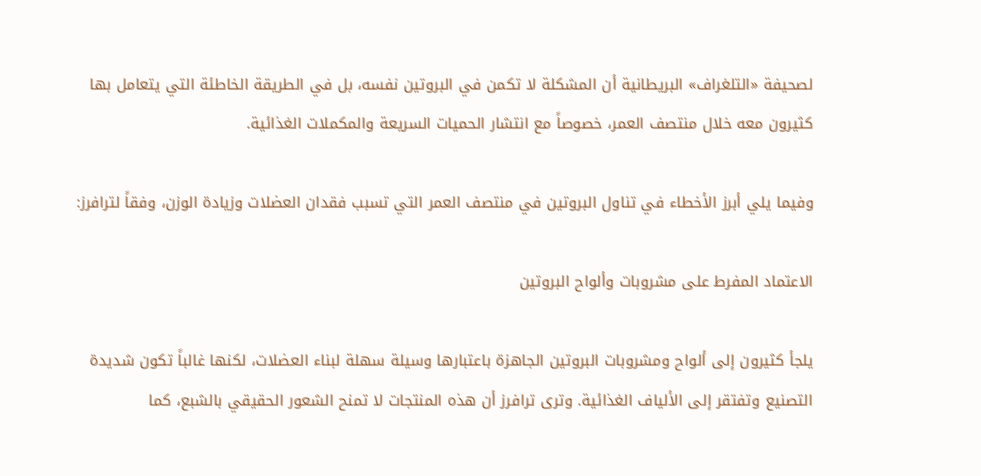لصحيفة «التلغراف» البريطانية أن المشكلة لا تكمن في البروتين نفسه، بل في الطريقة الخاطئة التي يتعامل بها كثيرون معه خلال منتصف العمر، خصوصاً مع انتشار الحميات السريعة والمكملات الغذائية.

وفيما يلي أبرز الأخطاء في تناول البروتين في منتصف العمر التي تسبب فقدان العضلات وزيادة الوزن، وفقاً لترافرز:

الاعتماد المفرط على مشروبات وألواح البروتين

يلجأ كثيرون إلى ألواح ومشروبات البروتين الجاهزة باعتبارها وسيلة سهلة لبناء العضلات، لكنها غالباً تكون شديدة التصنيع وتفتقر إلى الألياف الغذائية. وترى ترافرز أن هذه المنتجات لا تمنح الشعور الحقيقي بالشبع، كما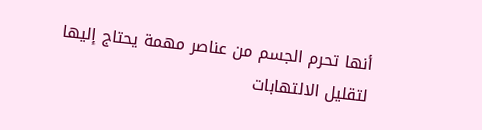أنها تحرم الجسم من عناصر مهمة يحتاج إليها لتقليل الالتهابات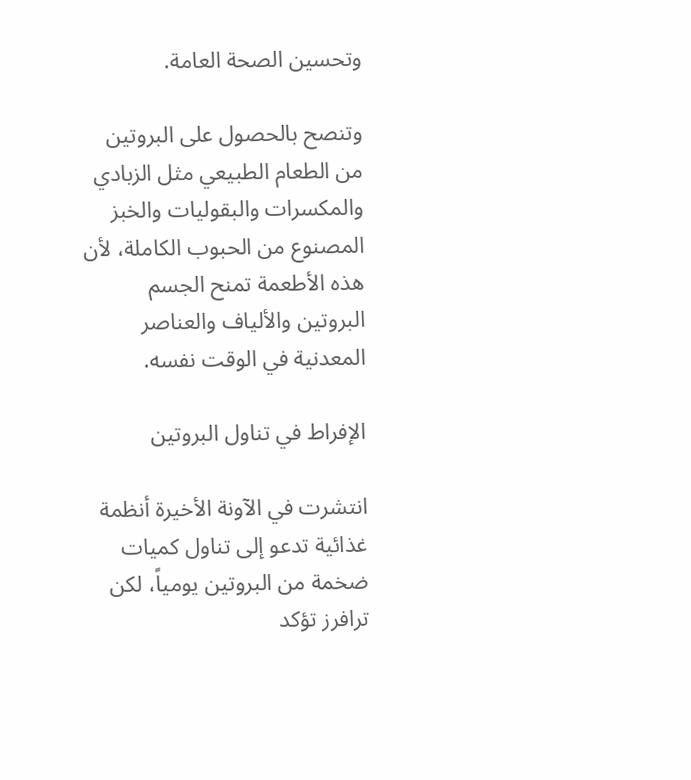وتحسين الصحة العامة.

وتنصح بالحصول على البروتين من الطعام الطبيعي مثل الزبادي والمكسرات والبقوليات والخبز المصنوع من الحبوب الكاملة، لأن هذه الأطعمة تمنح الجسم البروتين والألياف والعناصر المعدنية في الوقت نفسه.

الإفراط في تناول البروتين

انتشرت في الآونة الأخيرة أنظمة غذائية تدعو إلى تناول كميات ضخمة من البروتين يومياً، لكن ترافرز تؤكد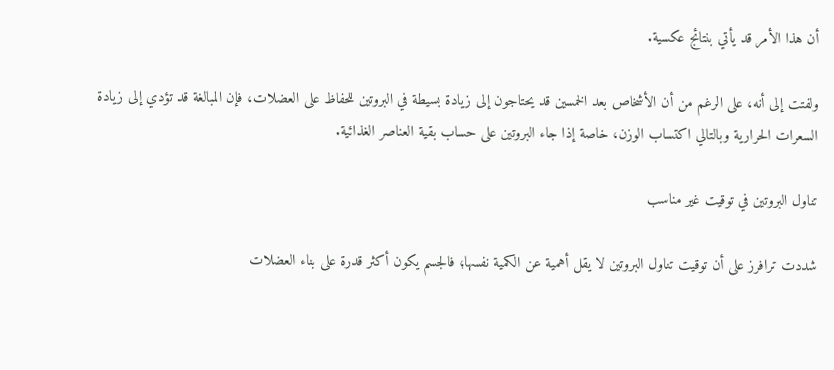أن هذا الأمر قد يأتي بنتائج عكسية.

ولفتت إلى أنه، على الرغم من أن الأشخاص بعد الخمسين قد يحتاجون إلى زيادة بسيطة في البروتين للحفاظ على العضلات، فإن المبالغة قد تؤدي إلى زيادة السعرات الحرارية وبالتالي اكتساب الوزن، خاصة إذا جاء البروتين على حساب بقية العناصر الغذائية.

تناول البروتين في توقيت غير مناسب

شددت ترافرز على أن توقيت تناول البروتين لا يقل أهمية عن الكمية نفسها؛ فالجسم يكون أكثر قدرة على بناء العضلات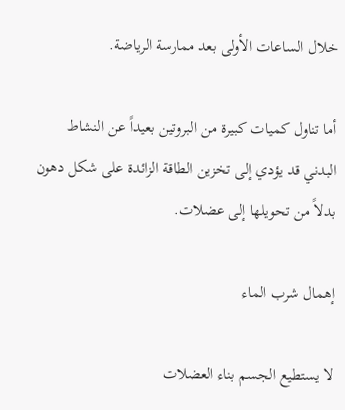خلال الساعات الأولى بعد ممارسة الرياضة.

أما تناول كميات كبيرة من البروتين بعيداً عن النشاط البدني قد يؤدي إلى تخزين الطاقة الزائدة على شكل دهون بدلاً من تحويلها إلى عضلات.

إهمال شرب الماء

لا يستطيع الجسم بناء العضلات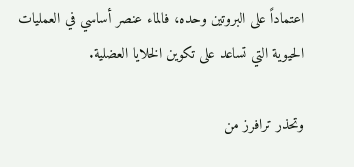اعتماداً على البروتين وحده، فالماء عنصر أساسي في العمليات الحيوية التي تساعد على تكوين الخلايا العضلية.

وتحذر ترافرز من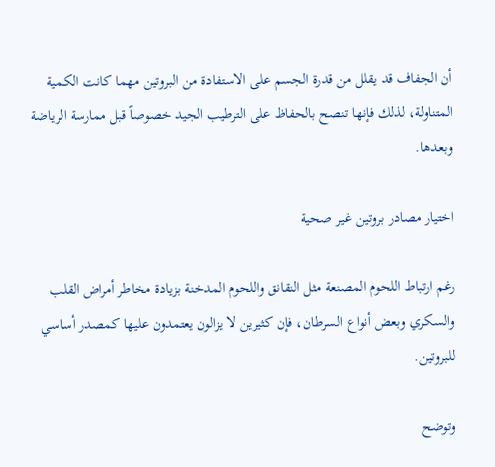أن الجفاف قد يقلل من قدرة الجسم على الاستفادة من البروتين مهما كانت الكمية المتناولة، لذلك فإنها تنصح بالحفاظ على الترطيب الجيد خصوصاً قبل ممارسة الرياضة وبعدها.

اختيار مصادر بروتين غير صحية

رغم ارتباط اللحوم المصنعة مثل النقانق واللحوم المدخنة بزيادة مخاطر أمراض القلب والسكري وبعض أنواع السرطان، فإن كثيرين لا يزالون يعتمدون عليها كمصدر أساسي للبروتين.

وتوضح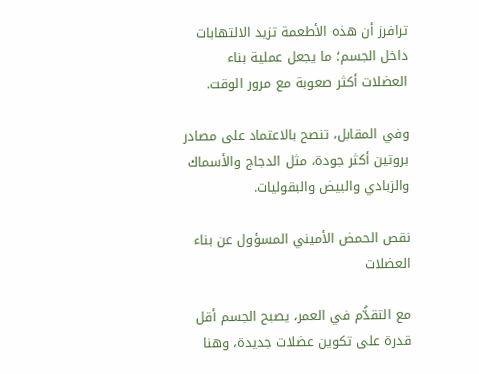ترافرز أن هذه الأطعمة تزيد الالتهابات داخل الجسم؛ ما يجعل عملية بناء العضلات أكثر صعوبة مع مرور الوقت.

وفي المقابل، تنصح بالاعتماد على مصادر بروتين أكثر جودة، مثل الدجاج والأسماك والزبادي والبيض والبقوليات.

نقص الحمض الأميني المسؤول عن بناء العضلات

مع التقدُّم في العمر، يصبح الجسم أقل قدرة على تكوين عضلات جديدة، وهنا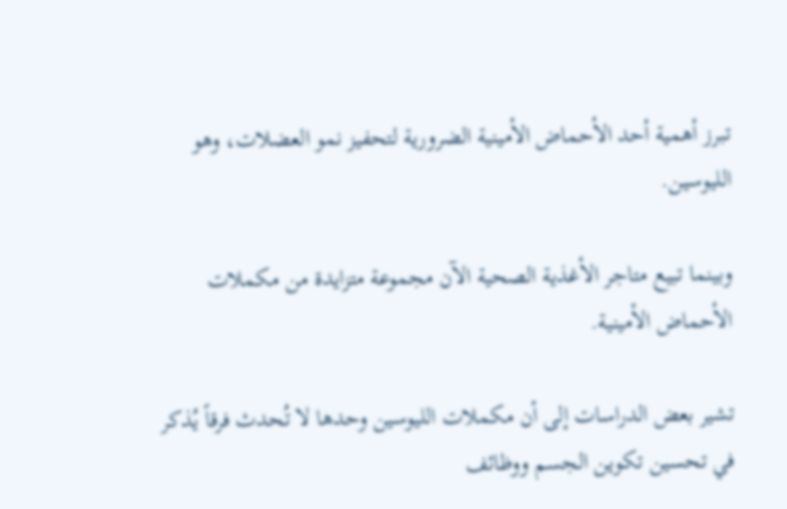تبرز أهمية أحد الأحماض الأمينية الضرورية لتحفيز نمو العضلات، وهو الليوسين.

وبينما تبيع متاجر الأغذية الصحية الآن مجموعة متزايدة من مكملات الأحماض الأمينية.

تشير بعض الدراسات إلى أن مكملات الليوسين وحدها لا تُحدث فرقاً يُذكر في تحسين تكوين الجسم ووظائف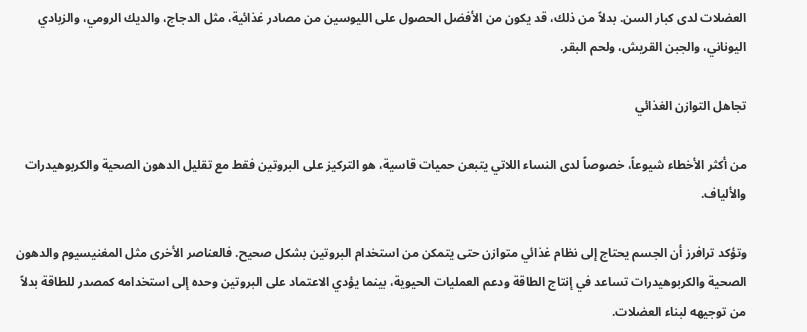العضلات لدى كبار السن. بدلاً من ذلك، قد يكون من الأفضل الحصول على الليوسين من مصادر غذائية، مثل الدجاج، والديك الرومي، والزبادي اليوناني، والجبن القريش، ولحم البقر.

تجاهل التوازن الغذائي

من أكثر الأخطاء شيوعاً، خصوصاً لدى النساء اللاتي يتبعن حميات قاسية، هو التركيز على البروتين فقط مع تقليل الدهون الصحية والكربوهيدرات والألياف.

وتؤكد ترافرز أن الجسم يحتاج إلى نظام غذائي متوازن حتى يتمكن من استخدام البروتين بشكل صحيح. فالعناصر الأخرى مثل المغنيسيوم والدهون الصحية والكربوهيدرات تساعد في إنتاج الطاقة ودعم العمليات الحيوية، بينما يؤدي الاعتماد على البروتين وحده إلى استخدامه كمصدر للطاقة بدلاً من توجيهه لبناء العضلات.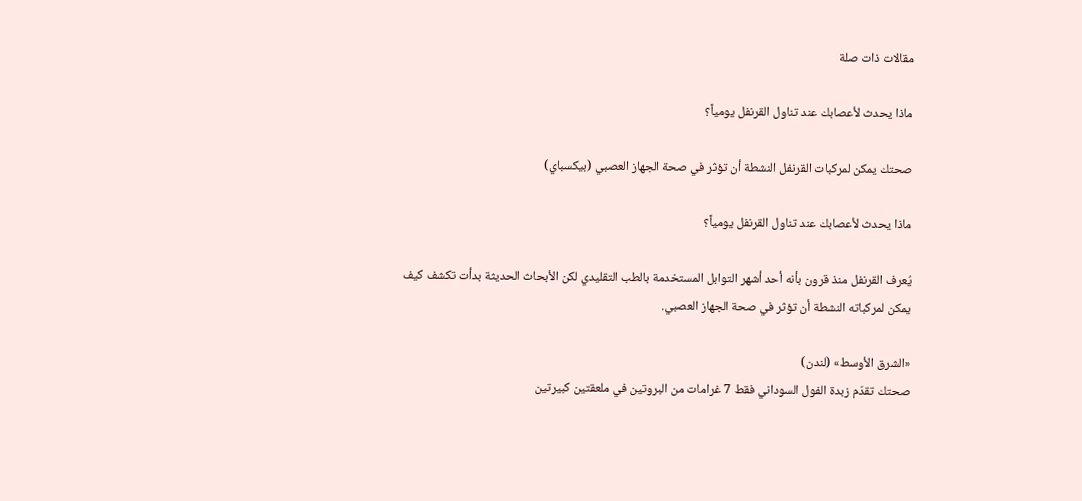مقالات ذات صلة

ماذا يحدث لأعصابك عند تناول القرنفل يومياً؟

صحتك يمكن لمركبات القرنفل النشطة أن تؤثر في صحة الجهاز العصبي (بيكسباي)

ماذا يحدث لأعصابك عند تناول القرنفل يومياً؟

يُعرف القرنفل منذ قرون بأنه أحد أشهر التوابل المستخدمة بالطب التقليدي لكن الأبحاث الحديثة بدأت تكشف كيف يمكن لمركباته النشطة أن تؤثر في صحة الجهاز العصبي.

«الشرق الأوسط» (لندن)
صحتك تقدّم زبدة الفول السوداني فقط 7 غرامات من البروتين في ملعقتين كبيرتين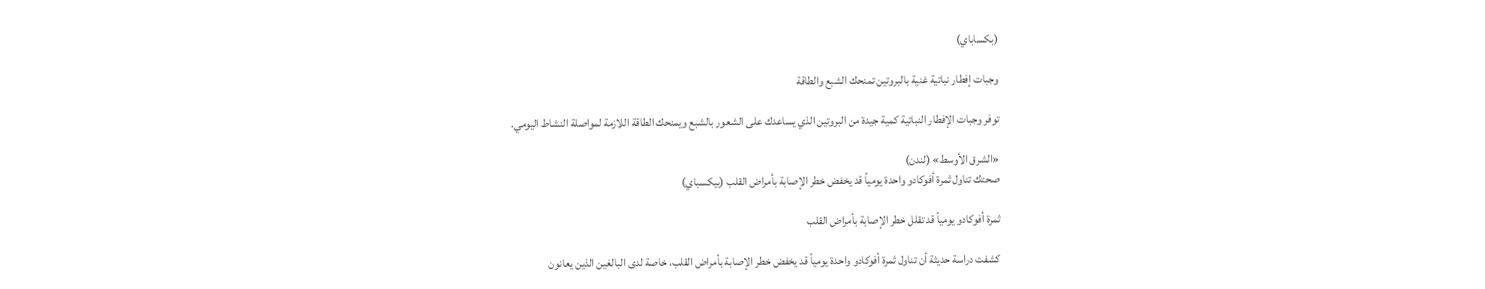(بكساباي)

وجبات إفطار نباتية غنية بالبروتين تمنحك الشبع والطاقة

توفر وجبات الإفطار النباتية كمية جيدة من البروتين الذي يساعدك على الشعور بالشبع ويمنحك الطاقة اللازمة لمواصلة النشاط اليومي.

«الشرق الأوسط» (لندن)
صحتك تناول ثمرة أفوكادو واحدة يومياً قد يخفض خطر الإصابة بأمراض القلب (بيكسباي)

ثمرة أفوكادو يومياً قد تقلل خطر الإصابة بأمراض القلب

كشفت دراسة حديثة أن تناول ثمرة أفوكادو واحدة يومياً قد يخفض خطر الإصابة بأمراض القلب، خاصة لدى البالغين الذين يعانون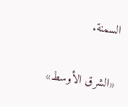السمنة.

«الشرق الأوسط»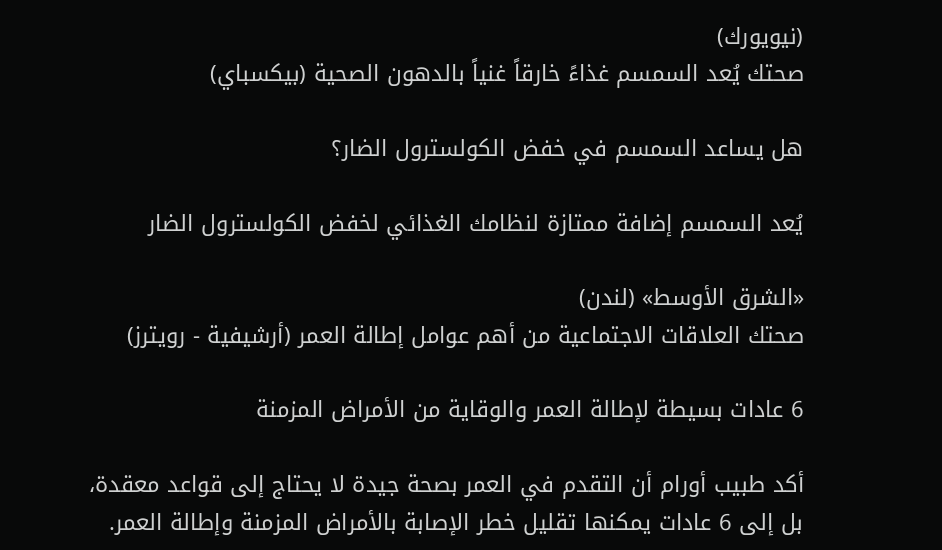(نيويورك)
صحتك يُعد السمسم غذاءً خارقاً غنياً بالدهون الصحية (بيكسباي)

هل يساعد السمسم في خفض الكولسترول الضار؟

يُعد السمسم إضافة ممتازة لنظامك الغذائي لخفض الكولسترول الضار

«الشرق الأوسط» (لندن)
صحتك العلاقات الاجتماعية من أهم عوامل إطالة العمر (أرشيفية - رويترز)

6 عادات بسيطة لإطالة العمر والوقاية من الأمراض المزمنة

أكد طبيب أورام أن التقدم في العمر بصحة جيدة لا يحتاج إلى قواعد معقدة، بل إلى 6 عادات يمكنها تقليل خطر الإصابة بالأمراض المزمنة وإطالة العمر.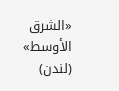«الشرق الأوسط» (لندن)